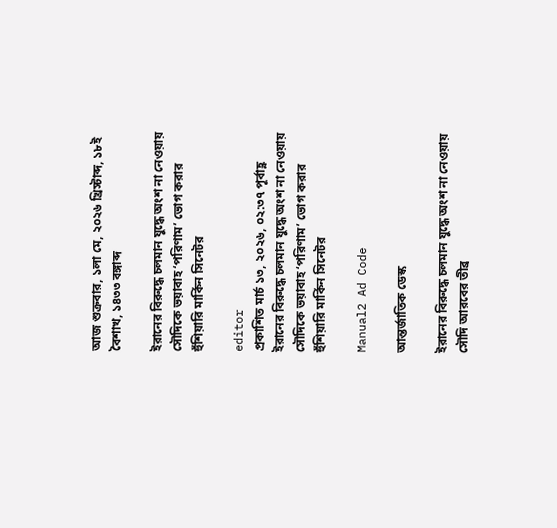আজ শুক্রবার, ১লা মে, ২০২৬ খ্রিস্টাব্দ, ১৮ই বৈশাখ, ১৪৩৩ বঙ্গাব্দ

ইরানের বিরুদ্ধে চলমান যুদ্ধে অংশ না নেওয়ায় সৌদিকে ভয়াবাহ ‘পরিণাম’ ভোগ করার হুঁশিয়ারি মার্কিন সিনেটর

editor
প্রকাশিত মার্চ ১৩, ২০২৬, ০২:৩৭ পূর্বাহ্ণ
ইরানের বিরুদ্ধে চলমান যুদ্ধে অংশ না নেওয়ায় সৌদিকে ভয়াবাহ ‘পরিণাম’ ভোগ করার হুঁশিয়ারি মার্কিন সিনেটর

Manual2 Ad Code

আন্তর্জাতিক ডেস্ক

ইরানের বিরুদ্ধে চলমান যুদ্ধে অংশ না নেওয়ায় সৌদি আরবের তীব্র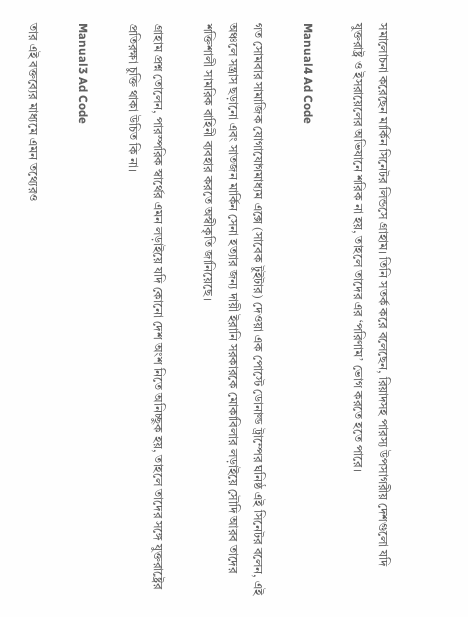সমালোচনা করেছেন মার্কিন সিনেটর লিন্ডসে গ্রাহাম। তিনি সতর্ক করে বলেছেন, রিয়াদসহ পারস্য উপসাগরীয় দেশগুলো যদি যুক্তরাষ্ট্র ও ইসরায়েলের অভিযানে শরিক না হয়, তাহলে তাদের এর ‘পরিণাম’ ভোগ করতে হতে পারে।

Manual4 Ad Code

গত সোমবার সামাজিক যোগাযোগমাধ্যম এক্সে (সাবেক টুইটার) দেওয়া এক পোস্টে ডোনাল্ড ট্রাম্পের ঘনিষ্ঠ এই সিনেটর বলেন, এই অঞ্চলে সন্ত্রাস ছড়ানো এবং সাতজন মার্কিন সেনা হত্যার জন্য দায়ী ইরানি সরকারকে মোকাবিলার লড়াইয়ে সৌদি আরব তাদের শক্তিশালী সামরিক বাহিনী ব্যবহার করতে অস্বীকৃতি জানিয়েছে।

গ্রাহাম প্রশ্ন তোলেন, পারস্পরিক স্বার্থের এমন লড়াইয়ে যদি কোনো দেশ অংশ নিতে অনিচ্ছুক হয়, তাহলে তাদের সঙ্গে যুক্তরাষ্ট্রের প্রতিরক্ষা চুক্তি থাকা উচিত কি না।

Manual3 Ad Code

তার এই বক্তব্যের মাধ্যমে এমন তথ্যেরও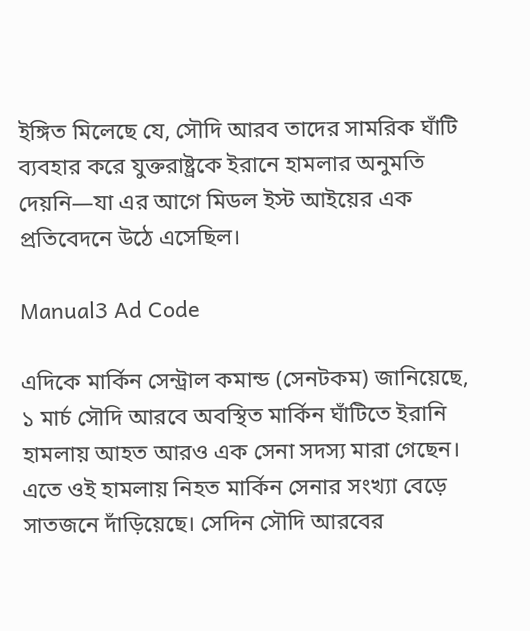ইঙ্গিত মিলেছে যে, সৌদি আরব তাদের সামরিক ঘাঁটি ব্যবহার করে যুক্তরাষ্ট্রকে ইরানে হামলার অনুমতি দেয়নি—যা এর আগে মিডল ইস্ট আইয়ের এক প্রতিবেদনে উঠে এসেছিল।

Manual3 Ad Code

এদিকে মার্কিন সেন্ট্রাল কমান্ড (সেনটকম) জানিয়েছে, ১ মার্চ সৌদি আরবে অবস্থিত মার্কিন ঘাঁটিতে ইরানি হামলায় আহত আরও এক সেনা সদস্য মারা গেছেন। এতে ওই হামলায় নিহত মার্কিন সেনার সংখ্যা বেড়ে সাতজনে দাঁড়িয়েছে। সেদিন সৌদি আরবের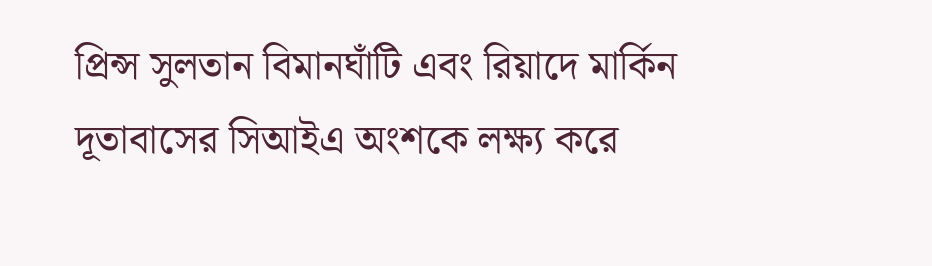প্রিন্স সুলতান বিমানঘাঁটি এবং রিয়াদে মার্কিন দূতাবাসের সিআইএ অংশকে লক্ষ্য করে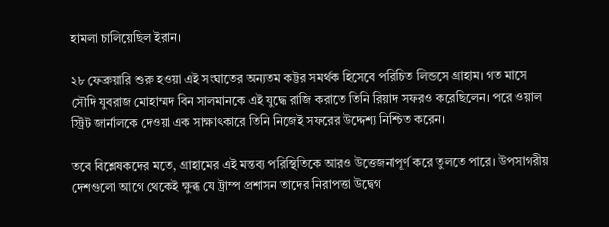হামলা চালিয়েছিল ইরান।

২৮ ফেব্রুয়ারি শুরু হওয়া এই সংঘাতের অন্যতম কট্টর সমর্থক হিসেবে পরিচিত লিন্ডসে গ্রাহাম। গত মাসে সৌদি যুবরাজ মোহাম্মদ বিন সালমানকে এই যুদ্ধে রাজি করাতে তিনি রিয়াদ সফরও করেছিলেন। পরে ওয়াল স্ট্রিট জার্নালকে দেওয়া এক সাক্ষাৎকারে তিনি নিজেই সফরের উদ্দেশ্য নিশ্চিত করেন।

তবে বিশ্লেষকদের মতে, গ্রাহামের এই মন্তব্য পরিস্থিতিকে আরও উত্তেজনাপূর্ণ করে তুলতে পারে। উপসাগরীয় দেশগুলো আগে থেকেই ক্ষুব্ধ যে ট্রাম্প প্রশাসন তাদের নিরাপত্তা উদ্বেগ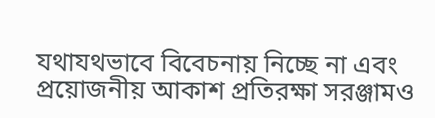যথাযথভাবে বিবেচনায় নিচ্ছে না এবং প্রয়োজনীয় আকাশ প্রতিরক্ষা সরঞ্জামও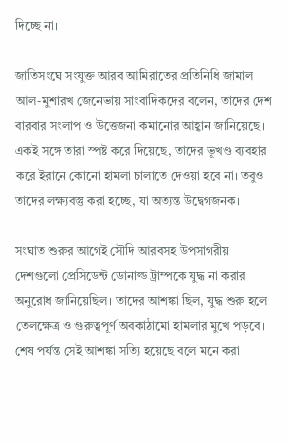দিচ্ছে না।

জাতিসংঘে সংযুক্ত আরব আমিরাতের প্রতিনিধি জামাল আল-মুশারখ জেনেভায় সাংবাদিকদের বলেন, তাদের দেশ বারবার সংলাপ ও উত্তেজনা কমানোর আহ্বান জানিয়েছে। একই সঙ্গে তারা স্পষ্ট করে দিয়েছে, তাদের ভূখণ্ড ব্যবহার করে ইরানে কোনো হামলা চালাতে দেওয়া হবে না। তবুও তাদের লক্ষ্যবস্তু করা হচ্ছে, যা অত্যন্ত উদ্বেগজনক।

সংঘাত শুরুর আগেই সৌদি আরবসহ উপসাগরীয় দেশগুলো প্রেসিডেন্ট ডোনাল্ড ট্রাম্পকে যুদ্ধ না করার অনুরোধ জানিয়েছিল। তাদের আশঙ্কা ছিল, যুদ্ধ শুরু হলে তেলক্ষেত্র ও গুরুত্বপূর্ণ অবকাঠামো হামলার মুখে পড়বে। শেষ পর্যন্ত সেই আশঙ্কা সত্যি হয়েছে বলে মনে করা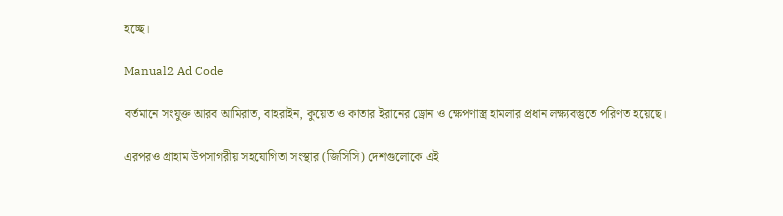হচ্ছে।

Manual2 Ad Code

বর্তমানে সংযুক্ত আরব আমিরাত, বাহরাইন, কুয়েত ও কাতার ইরানের ড্রোন ও ক্ষেপণাস্ত্র হামলার প্রধান লক্ষ্যবস্তুতে পরিণত হয়েছে।

এরপরও গ্রাহাম উপসাগরীয় সহযোগিতা সংস্থার (জিসিসি) দেশগুলোকে এই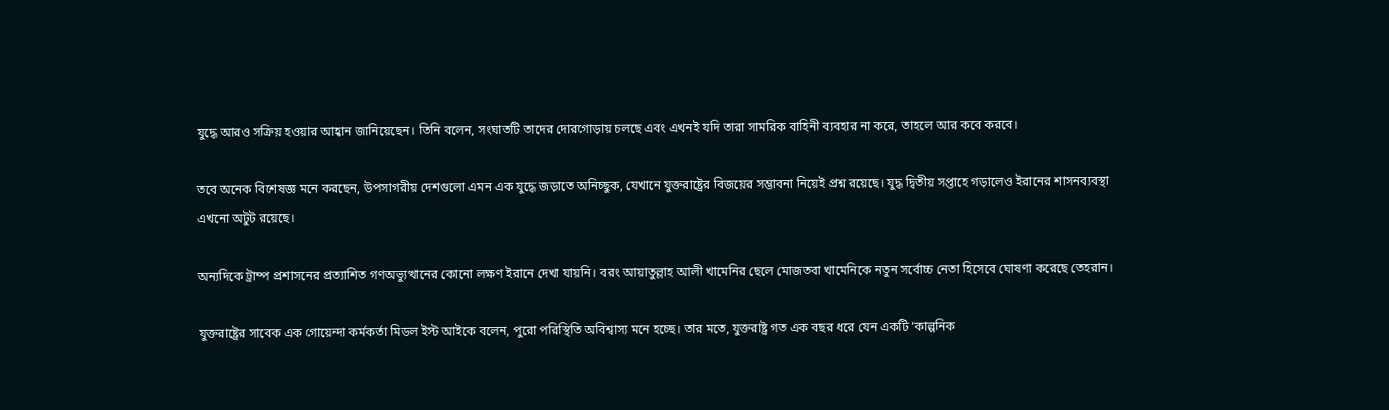যুদ্ধে আরও সক্রিয় হওয়ার আহ্বান জানিয়েছেন। তিনি বলেন, সংঘাতটি তাদের দোরগোড়ায় চলছে এবং এখনই যদি তারা সামরিক বাহিনী ব্যবহার না করে, তাহলে আর কবে করবে।

তবে অনেক বিশেষজ্ঞ মনে করছেন, উপসাগরীয় দেশগুলো এমন এক যুদ্ধে জড়াতে অনিচ্ছুক, যেখানে যুক্তরাষ্ট্রের বিজয়ের সম্ভাবনা নিয়েই প্রশ্ন রয়েছে। যুদ্ধ দ্বিতীয় সপ্তাহে গড়ালেও ইরানের শাসনব্যবস্থা এখনো অটুট রয়েছে।

অন্যদিকে ট্রাম্প প্রশাসনের প্রত্যাশিত গণঅভ্যুত্থানের কোনো লক্ষণ ইরানে দেখা যায়নি। বরং আয়াতুল্লাহ আলী খামেনির ছেলে মোজতবা খামেনিকে নতুন সর্বোচ্চ নেতা হিসেবে ঘোষণা করেছে তেহরান।

যুক্তরাষ্ট্রের সাবেক এক গোয়েন্দা কর্মকর্তা মিডল ইস্ট আইকে বলেন, পুরো পরিস্থিতি অবিশ্বাস্য মনে হচ্ছে। তার মতে, যুক্তরাষ্ট্র গত এক বছর ধরে যেন একটি ‘কাল্পনিক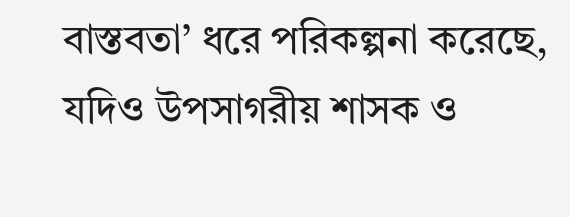বাস্তবতা’ ধরে পরিকল্পনা করেছে, যদিও উপসাগরীয় শাসক ও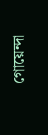গোয়েন্দা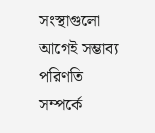সংস্থাগুলো আগেই সম্ভাব্য পরিণতি সম্পর্কে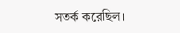সতর্ক করেছিল।